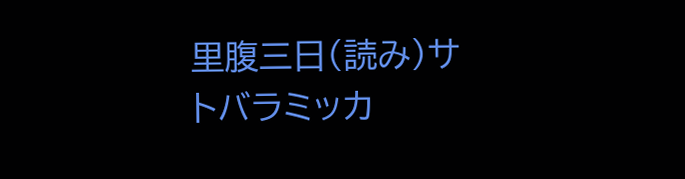里腹三日(読み)サトバラミッカ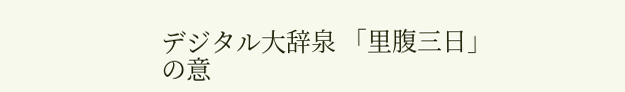デジタル大辞泉 「里腹三日」の意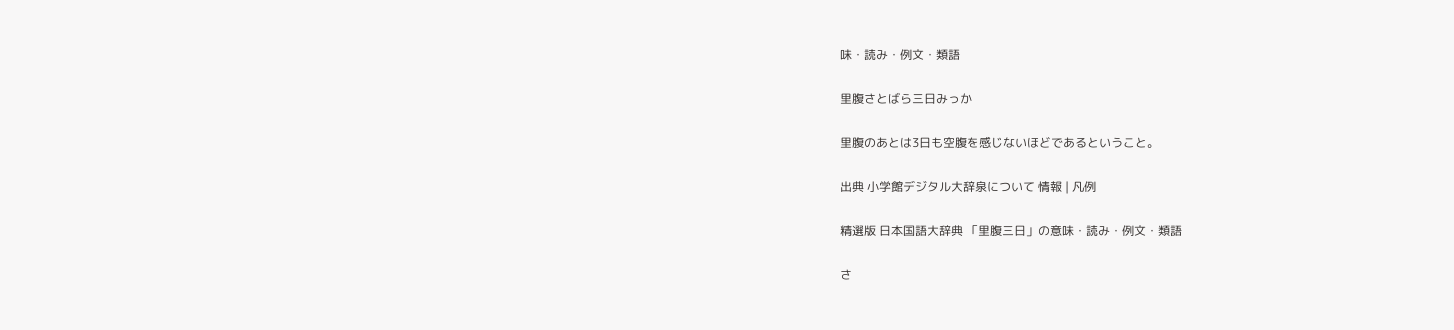味・読み・例文・類語

里腹さとばら三日みっか

里腹のあとは3日も空腹を感じないほどであるということ。

出典 小学館デジタル大辞泉について 情報 | 凡例

精選版 日本国語大辞典 「里腹三日」の意味・読み・例文・類語

さ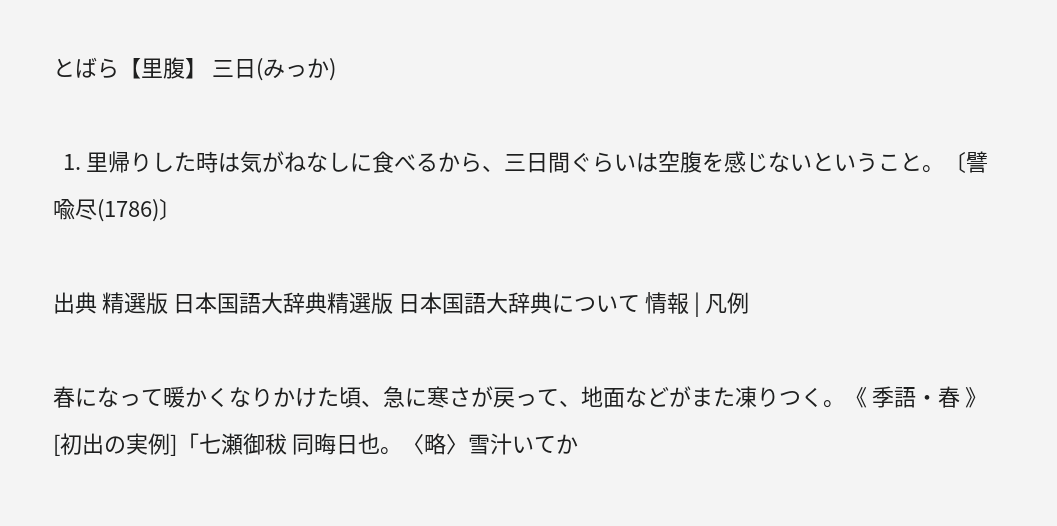とばら【里腹】 三日(みっか)

  1. 里帰りした時は気がねなしに食べるから、三日間ぐらいは空腹を感じないということ。〔譬喩尽(1786)〕

出典 精選版 日本国語大辞典精選版 日本国語大辞典について 情報 | 凡例

春になって暖かくなりかけた頃、急に寒さが戻って、地面などがまた凍りつく。《 季語・春 》[初出の実例]「七瀬御秡 同晦日也。〈略〉雪汁いてか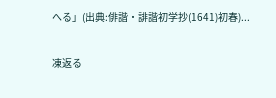へる」(出典:俳諧・誹諧初学抄(1641)初春)...

凍返る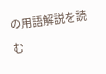の用語解説を読む